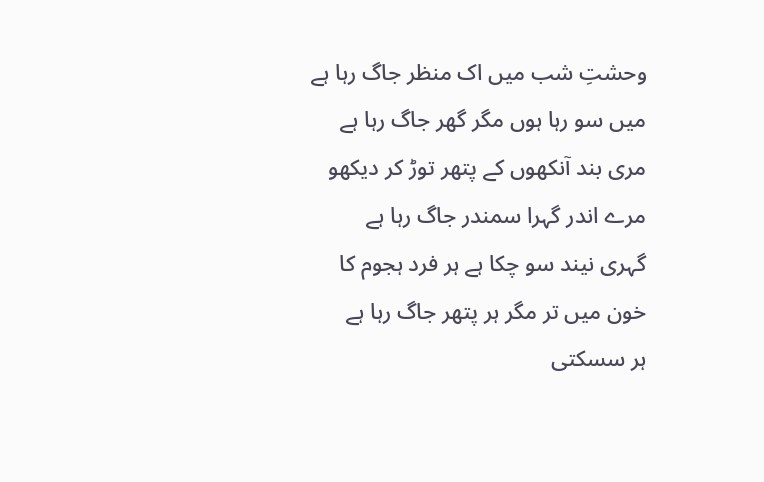وحشتِ شب میں اک منظر جاگ رہا ہے
میں سو رہا ہوں مگر گھر جاگ رہا ہے
مری بند آنکھوں کے پتھر توڑ کر دیکھو
مرے اندر گہرا سمندر جاگ رہا ہے
گہری نیند سو چکا ہے ہر فرد ہجوم کا
خون میں تر مگر ہر پتھر جاگ رہا ہے
ہر سسکتی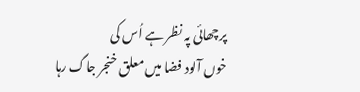پرچھائی پہ نظر ہے اُس کی
خوں آلود فضا میں معلق خنجر جاگ رہا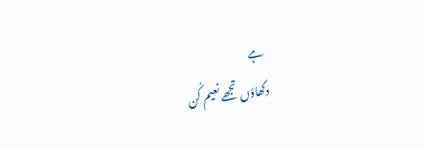ہے
دکھاؤں تجھے نعیم کُن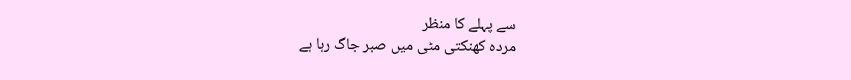سے پہلے کا منظر
مردہ کھنکتی مٹی میں صبر جاگ رہا ہے